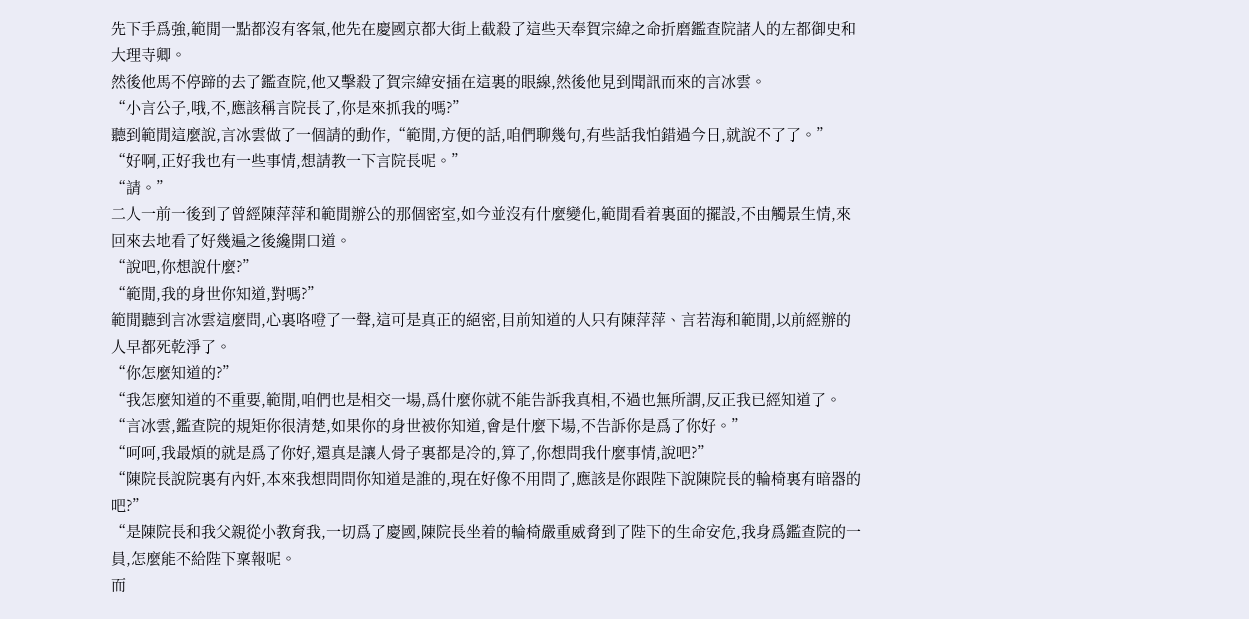先下手爲強,範閒一點都沒有客氣,他先在慶國京都大街上截殺了這些天奉賀宗緯之命折磨鑑查院諸人的左都御史和大理寺卿。
然後他馬不停蹄的去了鑑查院,他又擊殺了賀宗緯安插在這裏的眼線,然後他見到聞訊而來的言冰雲。
“小言公子,哦,不,應該稱言院長了,你是來抓我的嗎?”
聽到範閒這麼說,言冰雲做了一個請的動作,“範閒,方便的話,咱們聊幾句,有些話我怕錯過今日,就說不了了。”
“好啊,正好我也有一些事情,想請教一下言院長呢。”
“請。”
二人一前一後到了曾經陳萍萍和範閒辦公的那個密室,如今並沒有什麼變化,範閒看着裏面的擺設,不由觸景生情,來回來去地看了好幾遍之後纔開口道。
“說吧,你想說什麼?”
“範閒,我的身世你知道,對嗎?”
範閒聽到言冰雲這麼問,心裏咯噔了一聲,這可是真正的絕密,目前知道的人只有陳萍萍、言若海和範閒,以前經辦的人早都死乾淨了。
“你怎麼知道的?”
“我怎麼知道的不重要,範閒,咱們也是相交一場,爲什麼你就不能告訴我真相,不過也無所謂,反正我已經知道了。
“言冰雲,鑑查院的規矩你很清楚,如果你的身世被你知道,會是什麼下場,不告訴你是爲了你好。”
“呵呵,我最煩的就是爲了你好,還真是讓人骨子裏都是冷的,算了,你想問我什麼事情,說吧?”
“陳院長說院裏有內奸,本來我想問問你知道是誰的,現在好像不用問了,應該是你跟陛下說陳院長的輪椅裏有暗器的吧?”
“是陳院長和我父親從小教育我,一切爲了慶國,陳院長坐着的輪椅嚴重威脅到了陛下的生命安危,我身爲鑑查院的一員,怎麼能不給陛下稟報呢。
而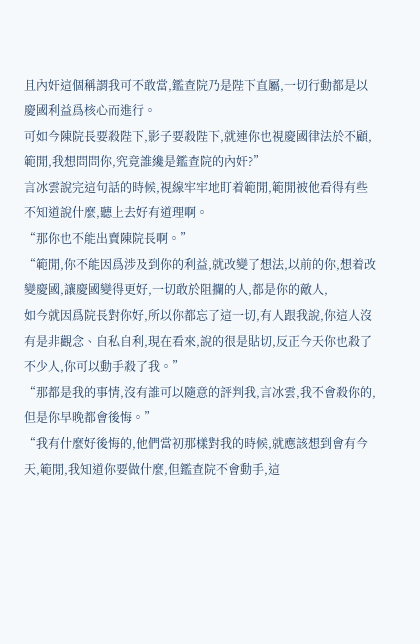且內奸這個稱謂我可不敢當,鑑查院乃是陛下直屬,一切行動都是以慶國利益爲核心而進行。
可如今陳院長要殺陛下,影子要殺陛下,就連你也視慶國律法於不顧,範閒,我想問問你,究竟誰纔是鑑查院的內奸?”
言冰雲說完這句話的時候,視線牢牢地盯着範閒,範閒被他看得有些不知道說什麼,聽上去好有道理啊。
“那你也不能出賣陳院長啊。”
“範閒,你不能因爲涉及到你的利益,就改變了想法,以前的你,想着改變慶國,讓慶國變得更好,一切敢於阻攔的人,都是你的敵人,
如今就因爲院長對你好,所以你都忘了這一切,有人跟我說,你這人沒有是非觀念、自私自利,現在看來,說的很是貼切,反正今天你也殺了不少人,你可以動手殺了我。”
“那都是我的事情,沒有誰可以隨意的評判我,言冰雲,我不會殺你的,但是你早晚都會後悔。”
“我有什麼好後悔的,他們當初那樣對我的時候,就應該想到會有今天,範閒,我知道你要做什麼,但鑑查院不會動手,這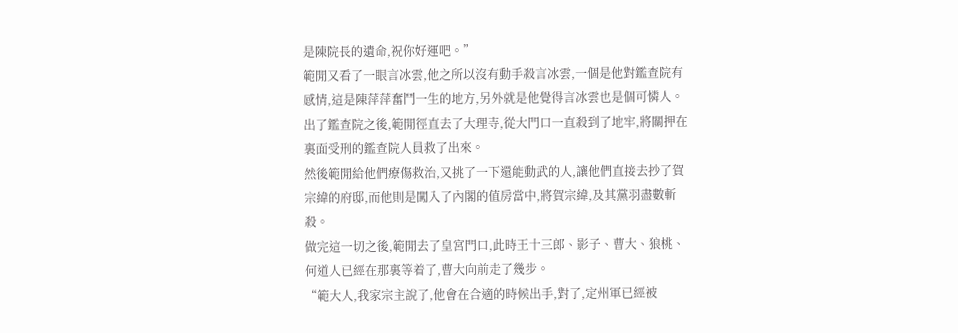是陳院長的遺命,祝你好運吧。”
範閒又看了一眼言冰雲,他之所以沒有動手殺言冰雲,一個是他對鑑查院有感情,這是陳萍萍奮鬥一生的地方,另外就是他覺得言冰雲也是個可憐人。
出了鑑查院之後,範閒徑直去了大理寺,從大門口一直殺到了地牢,將關押在裏面受刑的鑑查院人員救了出來。
然後範閒給他們療傷救治,又挑了一下還能動武的人,讓他們直接去抄了賀宗緯的府邸,而他則是闖入了內閣的值房當中,將賀宗緯,及其黨羽盡數斬殺。
做完這一切之後,範閒去了皇宮門口,此時王十三郎、影子、曹大、狼桃、何道人已經在那裏等着了,曹大向前走了幾步。
“範大人,我家宗主說了,他會在合適的時候出手,對了,定州軍已經被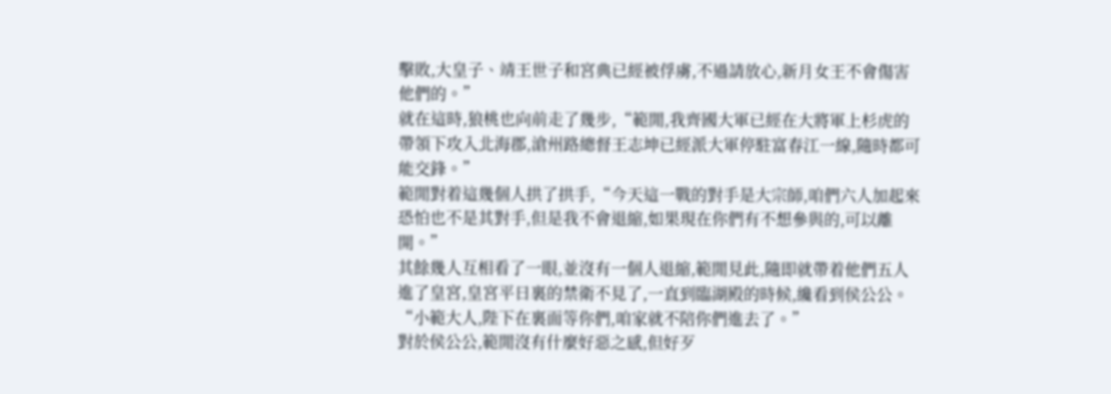擊敗,大皇子、靖王世子和宮典已經被俘虜,不過請放心,新月女王不會傷害他們的。”
就在這時,狼桃也向前走了幾步,“範閒,我齊國大軍已經在大將軍上杉虎的帶領下攻入北海郡,滄州路總督王志坤已經派大軍停駐富春江一線,隨時都可能交鋒。”
範閒對着這幾個人拱了拱手,“今天這一戰的對手是大宗師,咱們六人加起來恐怕也不是其對手,但是我不會退縮,如果現在你們有不想參與的,可以離開。”
其餘幾人互相看了一眼,並沒有一個人退縮,範閒見此,隨即就帶着他們五人進了皇宮,皇宮平日裏的禁衛不見了,一直到臨湖殿的時候,纔看到侯公公。
“小範大人,陛下在裏面等你們,咱家就不陪你們進去了。”
對於侯公公,範閒沒有什麼好惡之感,但好歹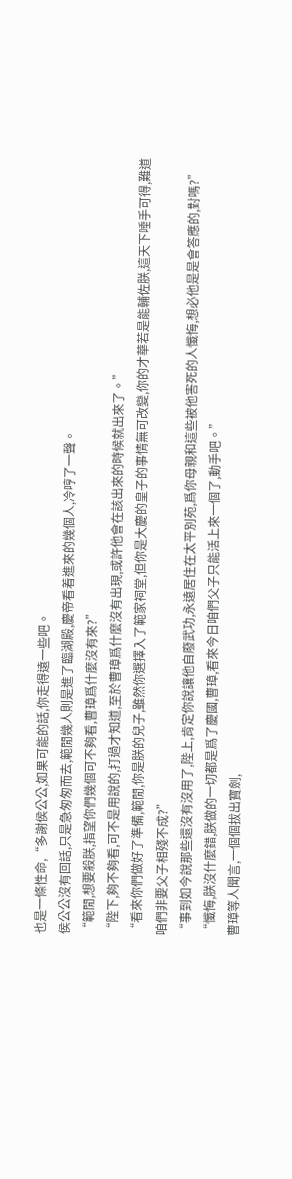也是一條性命,“多謝侯公公,如果可能的話,你走得遠一些吧。
侯公公沒有回話,只是急匆匆而去,範閒幾人則是進了臨湖殿,慶帝看着進來的幾個人,冷哼了一聲。
“範閒,想要殺朕,指望你們幾個可不夠看,曹璋爲什麼沒有來?”
“陛下,夠不夠看,可不是用說的,打過才知道,至於曹璋爲什麼沒有出現,或許他會在該出來的時候就出來了。”
“看來你們做好了準備,範閒,你是朕的兒子,雖然你選擇入了範家祠堂,但你是大慶的皇子的事情無可改變,你的才華若是能輔佐朕,這天下唾手可得,難道咱們非要父子相殘不成?”
“事到如今說那些還沒有沒用了,陛上,肯定你說讓他自廢武功,永遠居住在太平別苑,爲你母親和這些被他害死的人懺悔,想必他是是會答應的,對嗎?”
“懺悔,朕沒什麼錯,朕做的一切都是爲了慶國,曹璋,看來今日咱們父子只能活上來一個了,動手吧。”
曹璋等人聞言,一個個拔出寶劍,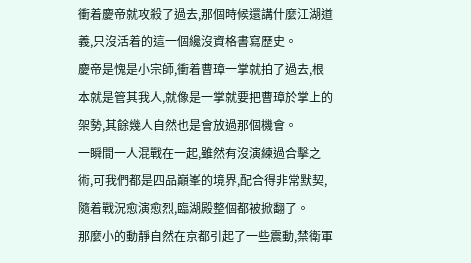衝着慶帝就攻殺了過去,那個時候還講什麼江湖道義,只沒活着的這一個纔沒資格書寫歷史。
慶帝是愧是小宗師,衝着曹璋一掌就拍了過去,根本就是管其我人,就像是一掌就要把曹璋於掌上的架勢,其餘幾人自然也是會放過那個機會。
一瞬間一人混戰在一起,雖然有沒演練過合擊之術,可我們都是四品巔峯的境界,配合得非常默契,隨着戰況愈演愈烈,臨湖殿整個都被掀翻了。
那麼小的動靜自然在京都引起了一些震動,禁衛軍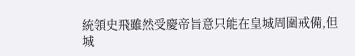統領史飛雖然受慶帝旨意只能在皇城周圍戒備,但城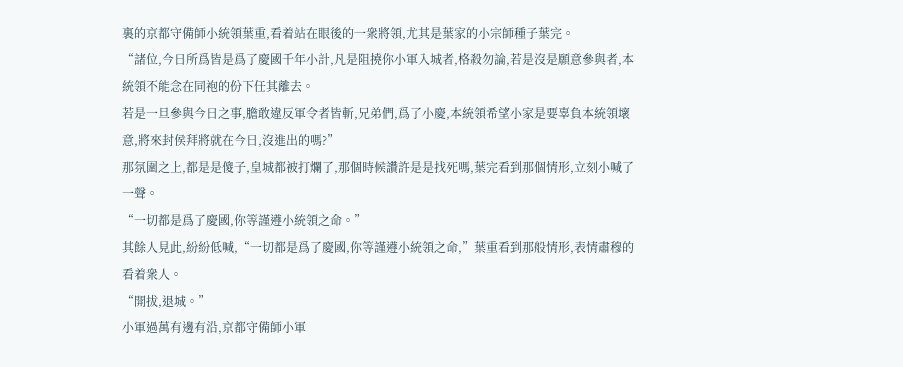裏的京都守備師小統領葉重,看着站在眼後的一衆將領,尤其是葉家的小宗師種子葉完。
“諸位,今日所爲皆是爲了慶國千年小計,凡是阻撓你小軍入城者,格殺勿論,若是沒是願意參與者,本統領不能念在同袍的份下任其離去。
若是一旦參與今日之事,膽敢違反軍令者皆斬,兄弟們,爲了小慶,本統領希望小家是要辜負本統領壞意,將來封侯拜將就在今日,沒進出的嗎?”
那氛圍之上,都是是傻子,皇城都被打爛了,那個時候讚許是是找死嗎,葉完看到那個情形,立刻小喊了一聲。
“一切都是爲了慶國,你等謹遵小統領之命。”
其餘人見此,紛紛低喊,“一切都是爲了慶國,你等謹遵小統領之命,”葉重看到那般情形,表情肅穆的看着衆人。
“開拔,退城。”
小軍過萬有邊有沿,京都守備師小軍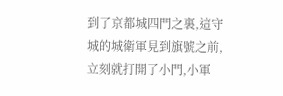到了京都城四門之裏,這守城的城衛軍見到旗號之前,立刻就打開了小門,小軍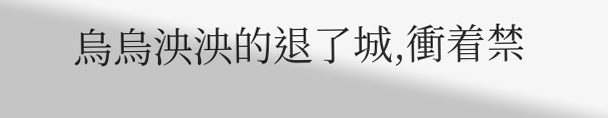烏烏泱泱的退了城,衝着禁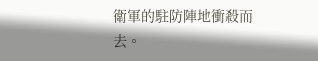衛軍的駐防陣地衝殺而去。